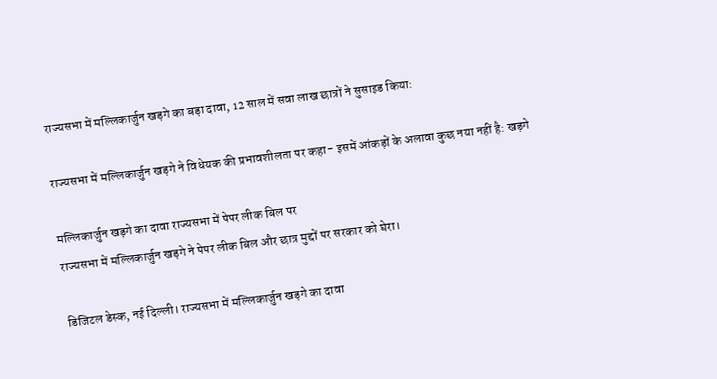राज्यसभा में मल्लिकार्जुन खड़गे का बड़ा दावा, 12 साल में सवा लाख छात्रों ने सुसाइड किया:

राज्यसभा में मल्लिकार्जुन खड़गे ने विधेयक की प्रभावशीलता पर कहा- इसमें आंकड़ों के अलावा कुछ नया नहीं है: खड़गे

मल्लिकार्जुन खड़गे का दावा राज्यसभा में पेपर लीक बिल पर
राज्यसभा में मल्लिकार्जुन खड़गे ने पेपर लीक बिल और छात्र मुद्दों पर सरकार को घेरा।

डिजिटल डेस्क, नई दिल्ली। राज्यसभा में मल्लिकार्जुन खड़गे का दावा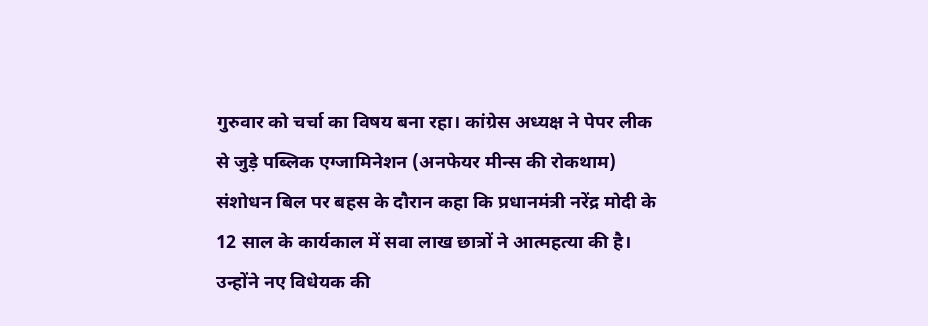गुरुवार को चर्चा का विषय बना रहा। कांग्रेस अध्यक्ष ने पेपर लीक से जुड़े पब्लिक एग्जामिनेशन (अनफेयर मीन्स की रोकथाम) संशोधन बिल पर बहस के दौरान कहा कि प्रधानमंत्री नरेंद्र मोदी के 12 साल के कार्यकाल में सवा लाख छात्रों ने आत्महत्या की है। उन्होंने नए विधेयक की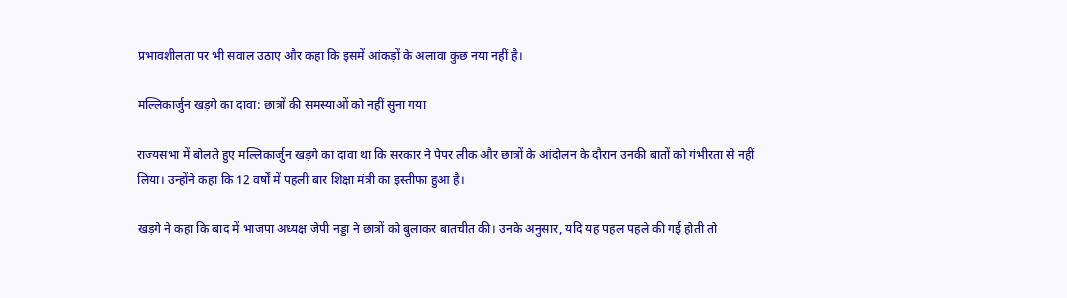प्रभावशीलता पर भी सवाल उठाए और कहा कि इसमें आंकड़ों के अलावा कुछ नया नहीं है।

मल्लिकार्जुन खड़गे का दावा: छात्रों की समस्याओं को नहीं सुना गया

राज्यसभा में बोलते हुए मल्लिकार्जुन खड़गे का दावा था कि सरकार ने पेपर लीक और छात्रों के आंदोलन के दौरान उनकी बातों को गंभीरता से नहीं लिया। उन्होंने कहा कि 12 वर्षों में पहली बार शिक्षा मंत्री का इस्तीफा हुआ है।

खड़गे ने कहा कि बाद में भाजपा अध्यक्ष जेपी नड्डा ने छात्रों को बुलाकर बातचीत की। उनके अनुसार, यदि यह पहल पहले की गई होती तो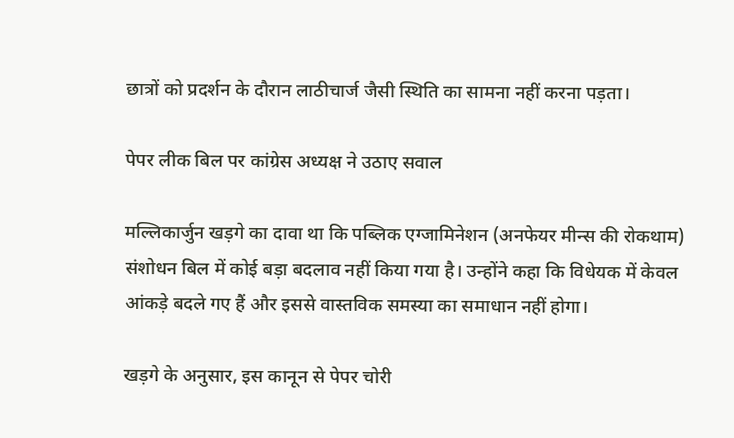छात्रों को प्रदर्शन के दौरान लाठीचार्ज जैसी स्थिति का सामना नहीं करना पड़ता।

पेपर लीक बिल पर कांग्रेस अध्यक्ष ने उठाए सवाल

मल्लिकार्जुन खड़गे का दावा था कि पब्लिक एग्जामिनेशन (अनफेयर मीन्स की रोकथाम) संशोधन बिल में कोई बड़ा बदलाव नहीं किया गया है। उन्होंने कहा कि विधेयक में केवल आंकड़े बदले गए हैं और इससे वास्तविक समस्या का समाधान नहीं होगा।

खड़गे के अनुसार, इस कानून से पेपर चोरी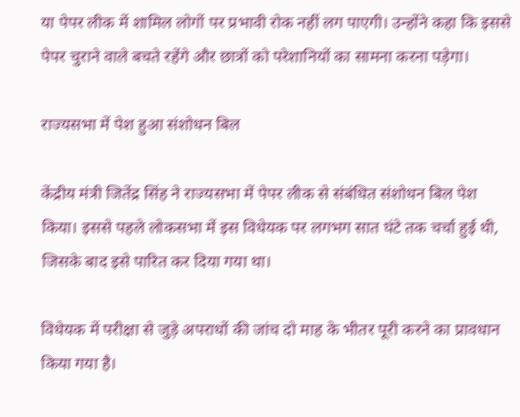या पेपर लीक में शामिल लोगों पर प्रभावी रोक नहीं लग पाएगी। उन्होंने कहा कि इससे पेपर चुराने वाले बचते रहेंगे और छात्रों को परेशानियों का सामना करना पड़ेगा।

राज्यसभा में पेश हुआ संशोधन बिल

केंद्रीय मंत्री जितेंद्र सिंह ने राज्यसभा में पेपर लीक से संबंधित संशोधन बिल पेश किया। इससे पहले लोकसभा में इस विधेयक पर लगभग सात घंटे तक चर्चा हुई थी, जिसके बाद इसे पारित कर दिया गया था।

विधेयक में परीक्षा से जुड़े अपराधों की जांच दो माह के भीतर पूरी करने का प्रावधान किया गया है।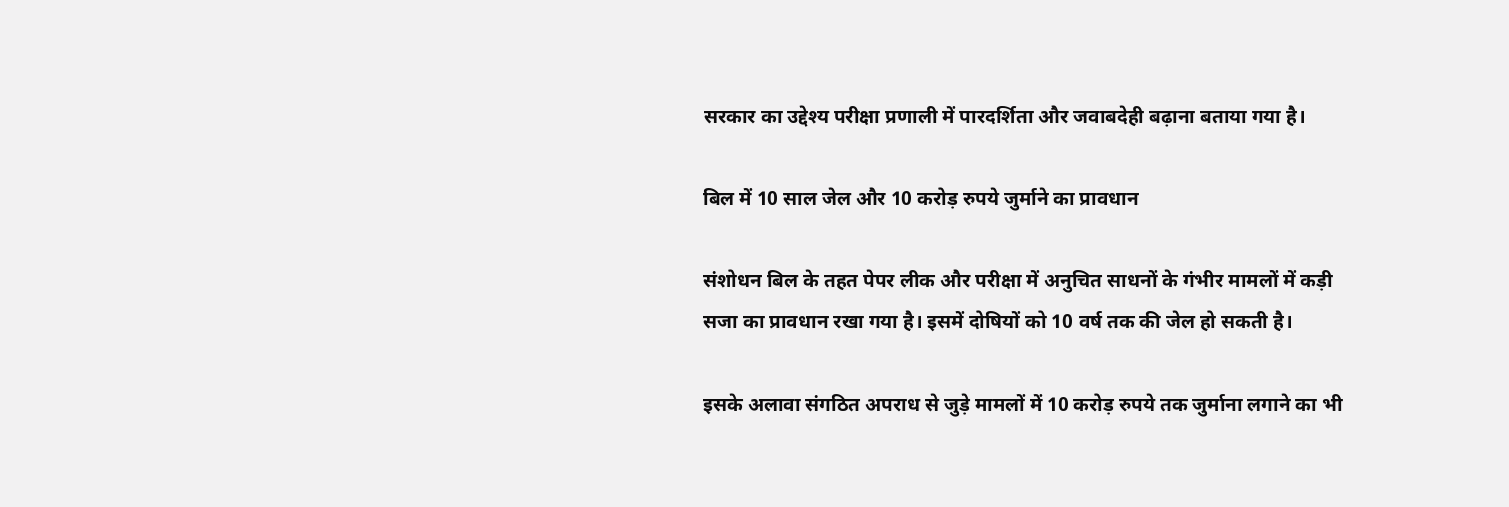सरकार का उद्देश्य परीक्षा प्रणाली में पारदर्शिता और जवाबदेही बढ़ाना बताया गया है।

बिल में 10 साल जेल और 10 करोड़ रुपये जुर्माने का प्रावधान

संशोधन बिल के तहत पेपर लीक और परीक्षा में अनुचित साधनों के गंभीर मामलों में कड़ी सजा का प्रावधान रखा गया है। इसमें दोषियों को 10 वर्ष तक की जेल हो सकती है।

इसके अलावा संगठित अपराध से जुड़े मामलों में 10 करोड़ रुपये तक जुर्माना लगाने का भी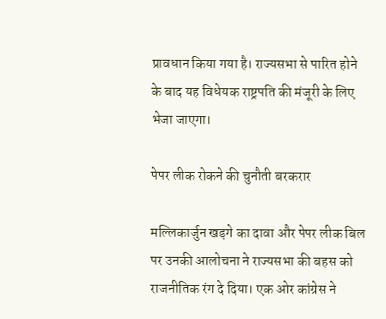प्रावधान किया गया है। राज्यसभा से पारित होने के बाद यह विधेयक राष्ट्रपति की मंजूरी के लिए भेजा जाएगा।

पेपर लीक रोकने की चुनौती बरकरार

मल्लिकार्जुन खड़गे का दावा और पेपर लीक बिल पर उनकी आलोचना ने राज्यसभा की बहस को राजनीतिक रंग दे दिया। एक ओर कांग्रेस ने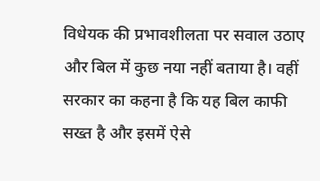विधेयक की प्रभावशीलता पर सवाल उठाए और बिल में कुछ नया नहीं बताया है। वहीं सरकार का कहना है कि यह बिल काफी सख्त है और इसमें ऐसे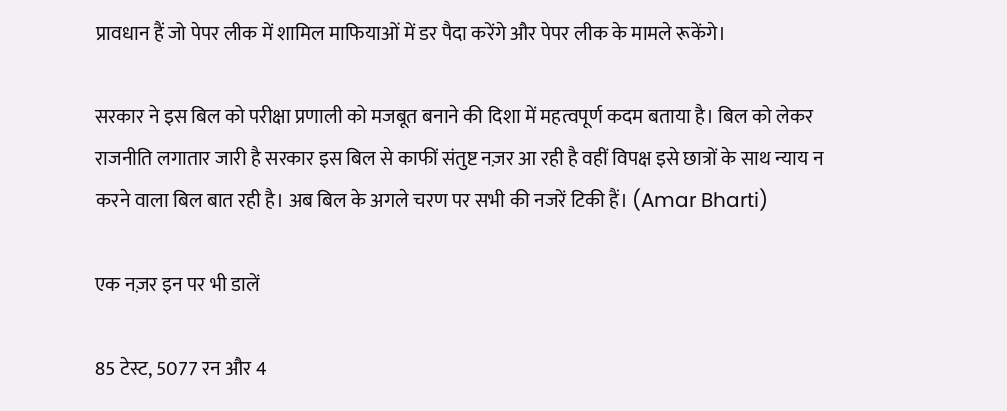प्रावधान हैं जो पेपर लीक में शामिल माफियाओं में डर पैदा करेंगे और पेपर लीक के मामले रूकेंगे।

सरकार ने इस बिल को परीक्षा प्रणाली को मजबूत बनाने की दिशा में महत्वपूर्ण कदम बताया है। बिल को लेकर राजनीति लगातार जारी है सरकार इस बिल से काफीं संतुष्ट नज़र आ रही है वहीं विपक्ष इसे छात्रों के साथ न्याय न करने वाला बिल बात रही है। अब बिल के अगले चरण पर सभी की नजरें टिकी हैं। (Amar Bharti)

एक नज़र इन पर भी डालें

85 टेस्ट, 5077 रन और 4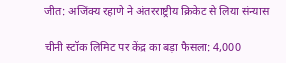जीत: अजिंक्य रहाणे ने अंतरराष्ट्रीय क्रिकेट से लिया संन्यास

चीनी स्टॉक लिमिट पर केंद्र का बड़ा फैसला: 4,000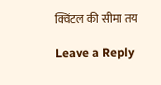क्विंटल की सीमा तय

Leave a Reply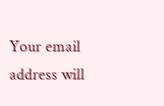Your email address will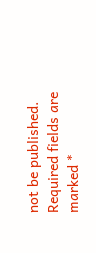not be published. Required fields are marked *